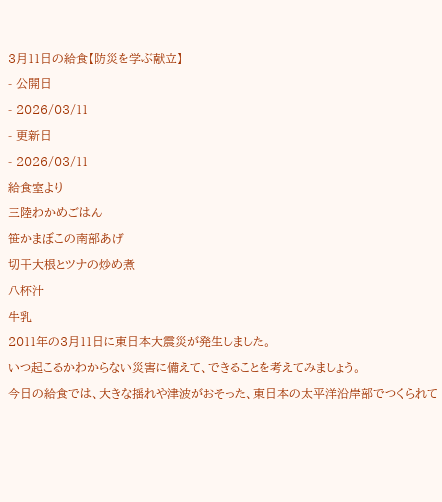3月11日の給食【防災を学ぶ献立】
- 公開日
- 2026/03/11
- 更新日
- 2026/03/11
給食室より
三陸わかめごはん
笹かまぼこの南部あげ
切干大根とツナの炒め煮
八杯汁
牛乳
2011年の3月11日に東日本大震災が発生しました。
いつ起こるかわからない災害に備えて、できることを考えてみましょう。
今日の給食では、大きな揺れや津波がおそった、東日本の太平洋沿岸部でつくられて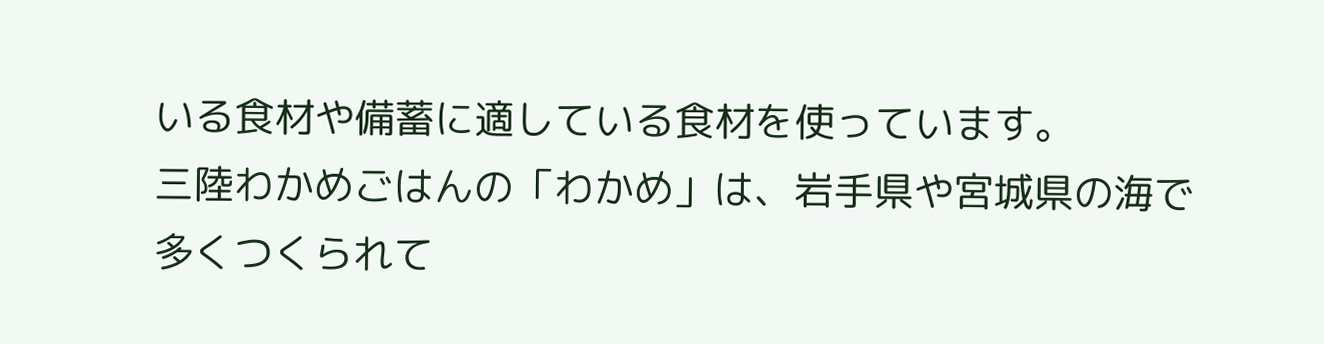いる食材や備蓄に適している食材を使っています。
三陸わかめごはんの「わかめ」は、岩手県や宮城県の海で多くつくられて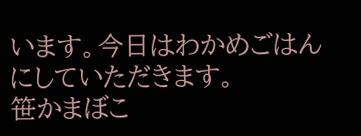います。今日はわかめごはんにしていただきます。
笹かまぼこ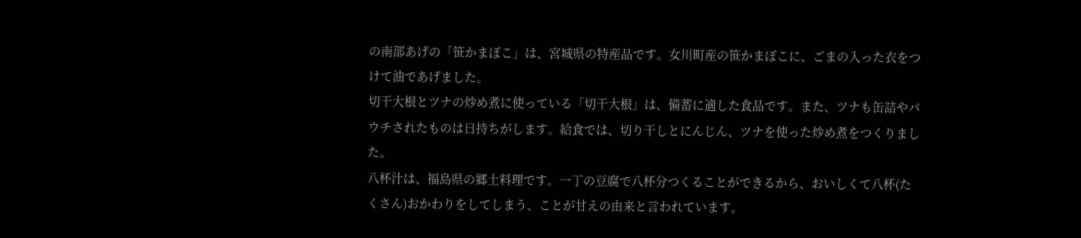の南部あげの「笹かまぼこ」は、宮城県の特産品です。女川町産の笹かまぼこに、ごまの入った衣をつけて油であげました。
切干大根とツナの炒め煮に使っている「切干大根」は、備蓄に適した食品です。また、ツナも缶詰やパウチされたものは日持ちがします。給食では、切り干しとにんじん、ツナを使った炒め煮をつくりました。
八杯汁は、福島県の郷土料理です。一丁の豆腐で八杯分つくることができるから、おいしくて八杯(たくさん)おかわりをしてしまう、ことが甘えの由来と言われています。